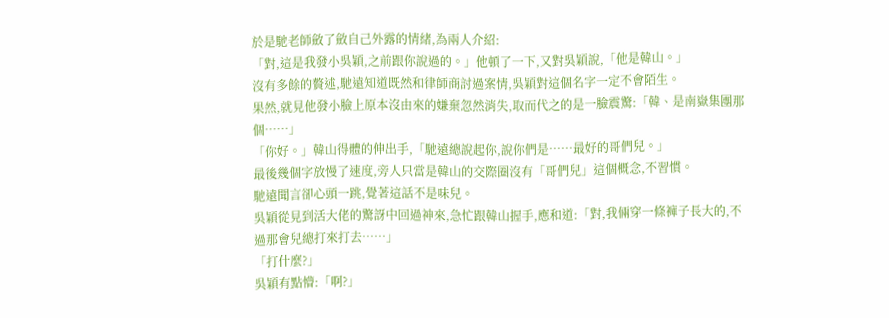於是馳老師斂了斂自己外露的情緒,為兩人介紹:
「對,這是我發小吳穎,之前跟你說過的。」他頓了一下,又對吳穎說,「他是韓山。」
沒有多餘的贅述,馳遠知道既然和律師商討過案情,吳穎對這個名字一定不會陌生。
果然,就見他發小臉上原本沒由來的嫌棄忽然消失,取而代之的是一臉震驚:「韓、是南嶽集團那個……」
「你好。」韓山得體的伸出手,「馳遠總說起你,說你們是……最好的哥們兒。」
最後幾個字放慢了速度,旁人只當是韓山的交際圈沒有「哥們兒」這個概念,不習慣。
馳遠聞言卻心頭一跳,覺著這話不是味兒。
吳穎從見到活大佬的驚訝中回過神來,急忙跟韓山握手,應和道:「對,我倆穿一條褲子長大的,不過那會兒總打來打去……」
「打什麼?」
吳穎有點懵:「啊?」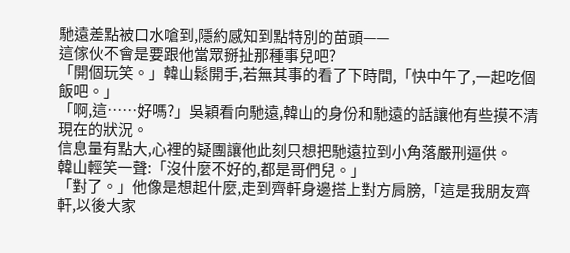馳遠差點被口水嗆到,隱約感知到點特別的苗頭——
這傢伙不會是要跟他當眾掰扯那種事兒吧?
「開個玩笑。」韓山鬆開手,若無其事的看了下時間,「快中午了,一起吃個飯吧。」
「啊,這……好嗎?」吳穎看向馳遠,韓山的身份和馳遠的話讓他有些摸不清現在的狀況。
信息量有點大,心裡的疑團讓他此刻只想把馳遠拉到小角落嚴刑逼供。
韓山輕笑一聲:「沒什麼不好的,都是哥們兒。」
「對了。」他像是想起什麼,走到齊軒身邊搭上對方肩膀,「這是我朋友齊軒,以後大家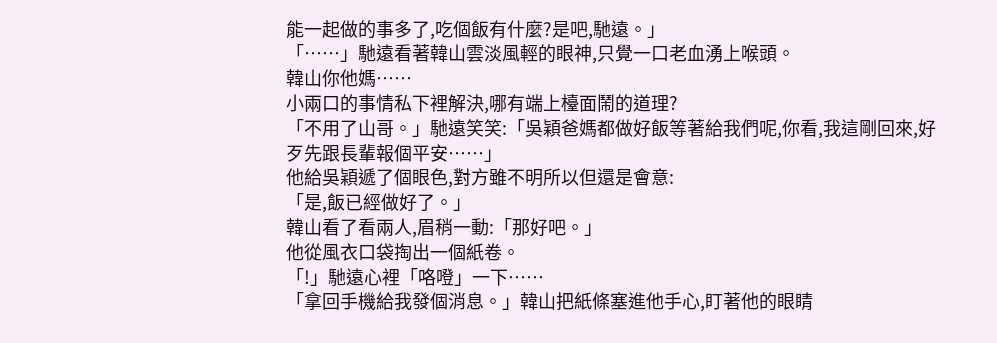能一起做的事多了,吃個飯有什麼?是吧,馳遠。」
「……」馳遠看著韓山雲淡風輕的眼神,只覺一口老血湧上喉頭。
韓山你他媽……
小兩口的事情私下裡解決,哪有端上檯面鬧的道理?
「不用了山哥。」馳遠笑笑:「吳穎爸媽都做好飯等著給我們呢,你看,我這剛回來,好歹先跟長輩報個平安……」
他給吳穎遞了個眼色,對方雖不明所以但還是會意:
「是,飯已經做好了。」
韓山看了看兩人,眉稍一動:「那好吧。」
他從風衣口袋掏出一個紙卷。
「!」馳遠心裡「咯噔」一下……
「拿回手機給我發個消息。」韓山把紙條塞進他手心,盯著他的眼睛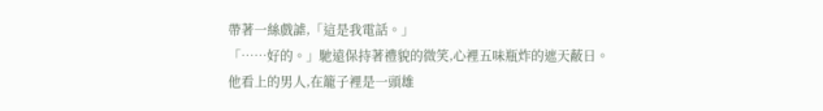帶著一絲戲謔,「這是我電話。」
「……好的。」馳遠保持著禮貌的微笑,心裡五味瓶炸的遮天蔽日。
他看上的男人,在籠子裡是一頭雄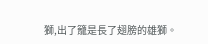獅,出了籠是長了翅膀的雄獅。